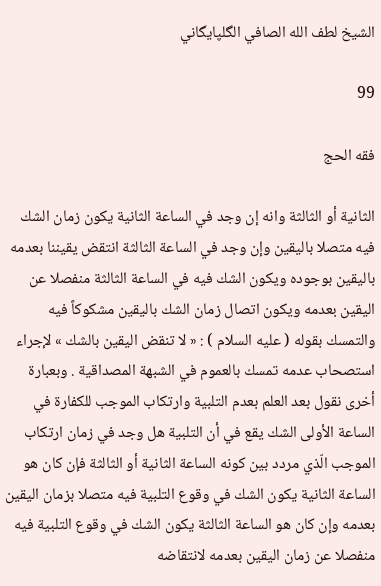الشيخ لطف الله الصافي الگلپايگاني

99

فقه الحج

الثانية أو الثالثة وانه إن وجد في الساعة الثانية يكون زمان الشك فيه متصلا باليقين وإن وجد في الساعة الثالثة انتقض يقيننا بعدمه باليقين بوجوده ويكون الشك فيه في الساعة الثالثة منفصلا عن اليقين بعدمه ويكون اتصال زمان الشك باليقين مشكوكاً فيه والتمسك بقوله ( عليه السلام ) : « لا تنقض اليقين بالشك » لإجراء استصحاب عدمه تمسك بالعموم في الشبهة المصداقية . وبعبارة أخرى نقول بعد العلم بعدم التلبية وارتكاب الموجب للكفارة في الساعة الأولى الشك يقع في أن التلبية هل وجد في زمان ارتكاب الموجب الّذي مردد بين كونه الساعة الثانية أو الثالثة فإن كان هو الساعة الثانية يكون الشك في وقوع التلبية فيه متصلا بزمان اليقين بعدمه وإن كان هو الساعة الثالثة يكون الشك في وقوع التلبية فيه منفصلا عن زمان اليقين بعدمه لانتقاضه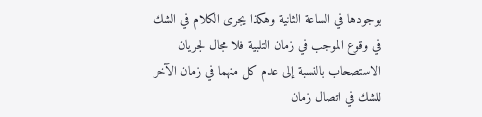بوجودها في الساعة الثانية وهكذا يجرى الكلام في الشك في وقوع الموجب في زمان التلبية فلا مجال لجريان الاستصحاب بالنسبة إلى عدم كل منهما في زمان الآخر للشك في اتصال زمان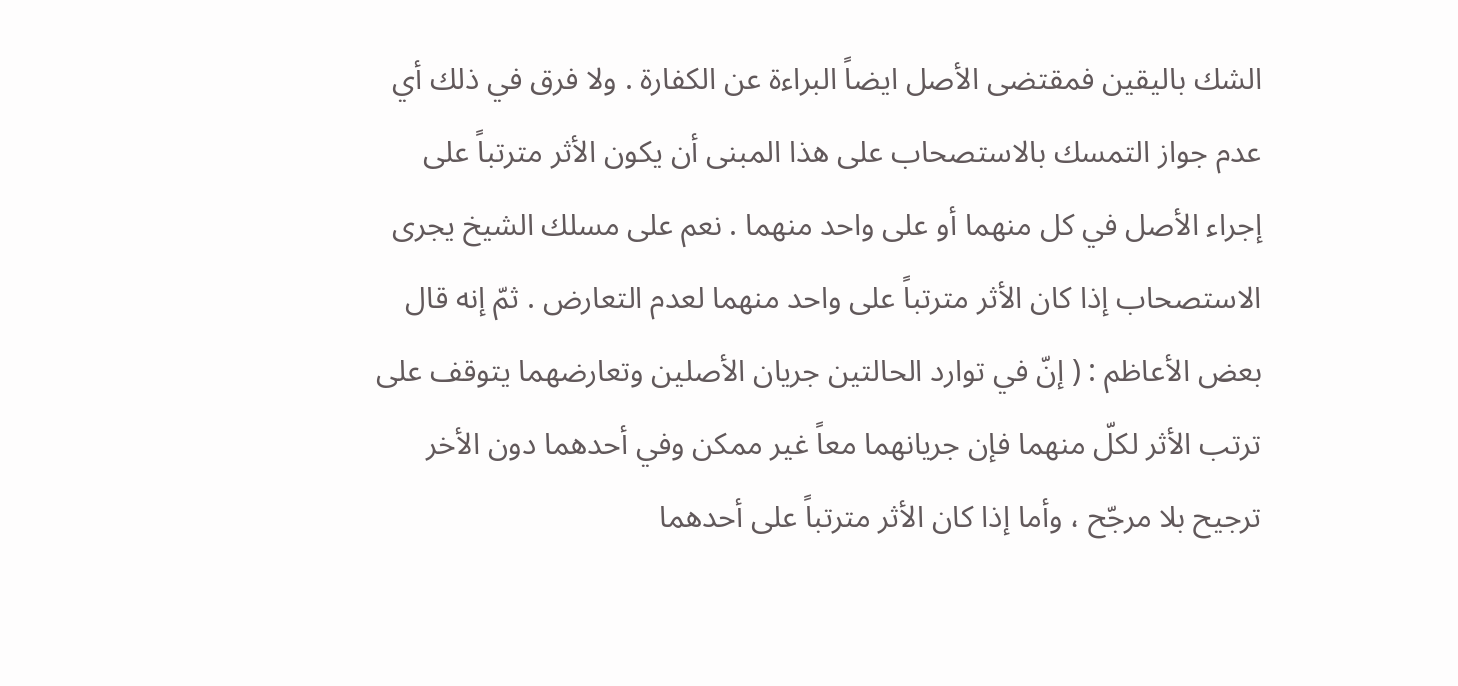الشك باليقين فمقتضى الأصل ايضاً البراءة عن الكفارة . ولا فرق في ذلك أي عدم جواز التمسك بالاستصحاب على هذا المبنى أن يكون الأثر مترتباً على إجراء الأصل في كل منهما أو على واحد منهما . نعم على مسلك الشيخ يجرى الاستصحاب إذا كان الأثر مترتباً على واحد منهما لعدم التعارض . ثمّ إنه قال بعض الأعاظم : ( إنّ في توارد الحالتين جريان الأصلين وتعارضهما يتوقف على ترتب الأثر لكلّ منهما فإن جريانهما معاً غير ممكن وفي أحدهما دون الأخر ترجيح بلا مرجّح ، وأما إذا كان الأثر مترتباً على أحدهما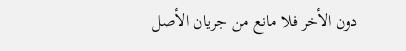دون الأخر فلا مانع من جريان الأصل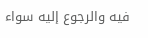فيه والرجوع إليه سواء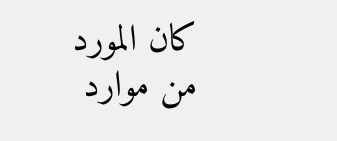كان المورد من موارد